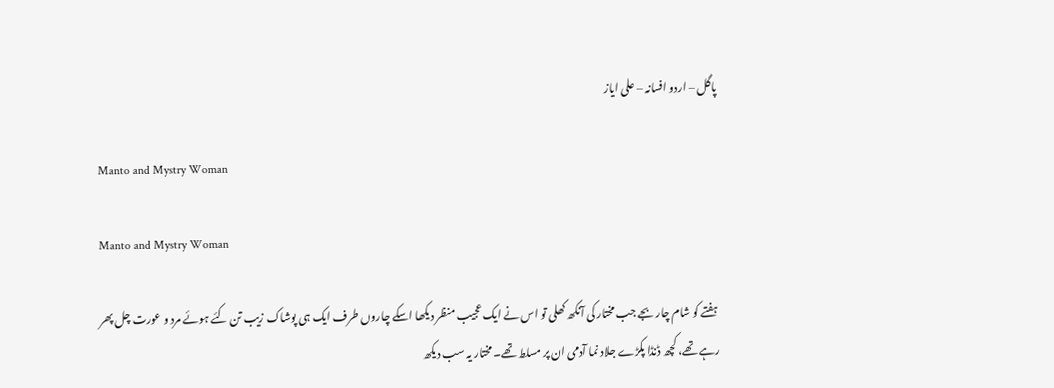پاگل – اردو افسانہ – علی ایاز

Manto and Mystry Woman

Manto and Mystry Woman

 ہفتے کو شام چار بجے جب مختار کی آنکھ کھلی تو اس نے ایک عجیب منظر دیکھا اسکے چاروں طرف ایک ہی پوشاک زیب تن کئے ہوئے مرد و عورت چل پھر رہے تھے، کچھ ڈنڈا پکڑے جلاد نما آدمی ان پر مسلط تھے۔ مختار یہ سب دیکھ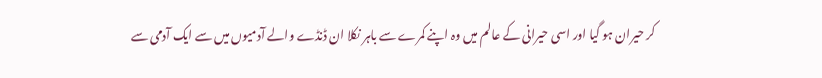کر حیران ہو گیا اور اسی حیرانی کے عالم میں وہ اپنے کمرے سے باہر نکلا ان ڈنڈے والے آدمیوں میں سے ایک آدمی سے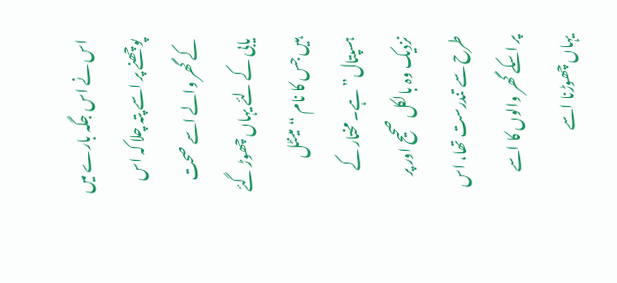اس نے اس جگہ بارے میں پوچھنے پر اسے پتہ چلا کہ اس کے گھر والے اسے صحت یابی کے لئے یہاں چھوڑ گئے ہیں جس کا نام “مینٹل ہسپتال” ہے۔ مختار کے نزدیک وہ بالکل صحیح اور پر طرح سے تندرست تھا، اس پر اسکے گھر والوں کا اسے یہاں چھوڑنا اسے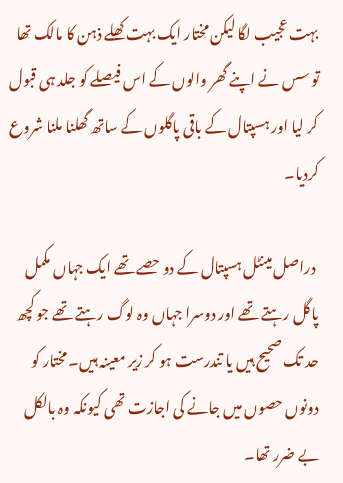بہت عجیب لگا لیکن مختار ایک بہت کھلے ذہن کا مالک تھا تو سس نے اپنے گھر والوں کے اس فیصلے کو جلد ہی قبول کر لیا اور ہسپتال کے باقی پاگلوں کے ساتھ گھلنا ملنا شروع کردیا۔

 دراصل مینٹل ہسپتال کے دو حصے تھے ایک جہاں مکمل پاگل رہتے تھے اور دوسرا جہاں وہ لوگ رہتے تھے جو کچھ حد تک صحیح ہیں یا تندرست ہو کر زیر معینہ ہیں۔ مختار کو دونوں حصوں میں جانے کی اجازت تھی کیونکہ وہ بالکل بے ضرر تھا۔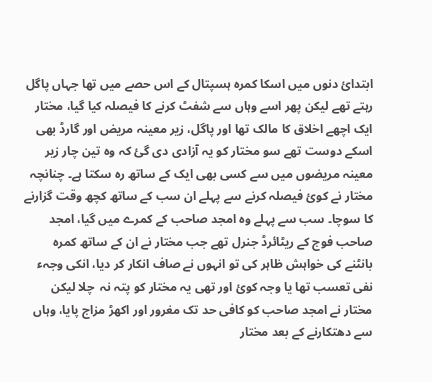ابتدائ دنوں میں اسکا کمرہ ہسپتال کے اس حصے میں تھا جہاں پاگل رہتے تھے لیکن پھر اسے وہاں سے شفٹ کرنے کا فیصلہ کیا گیا، مختار ایک اچھے اخلاق کا مالک تھا اور پاگل، زیر معینہ مریض اور گارڈ بھی اسکے دوست تھے سو مختار کو یہ آزادی دی گئ کہ وہ تین چار زیر معینہ مریضوں میں سے کسی بھی ایک کے ساتھ رہ سکتا ہے۔ چنانچہ مختار نے کوئ فیصلہ کرنے سے پہلے ان سب کے ساتھ کچھ وقت گزارنے کا سوچا۔ سب سے پہلے وہ امجد صاحب کے کمرے میں گیا، امجد صاحب فوج کے ریٹائرڈ جنرل تھے جب مختار نے ان کے ساتھ کمرہ بانٹنے کی خواہش ظاہر کی تو انہوں نے صاف انکار کر دیا، انکی وجہء نفی تعسب تھا یا وجہ کوئ اور تھی یہ مختار کو پتہ نہ  چلا لیکن مختار نے امجد صاحب کو کافی حد تک مغرور اور اکھڑ مزاج پایا، وہاں سے دھتکارنے کے بعد مختار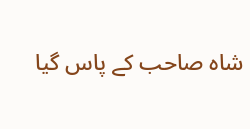شاہ صاحب کے پاس گیا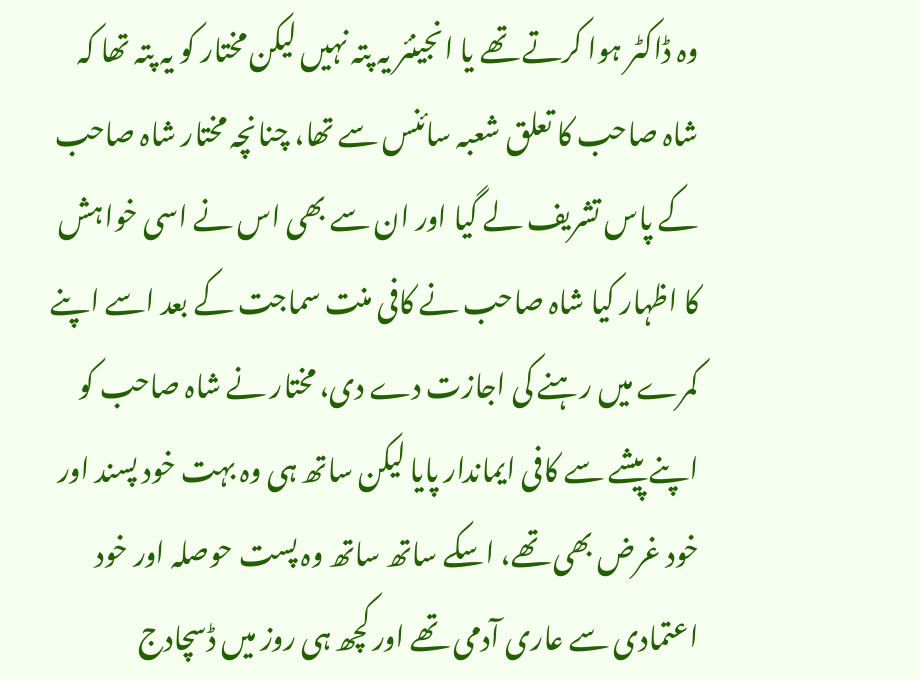وہ ڈاکٹر ہوا کرتے تھے یا انجینئر یہ پتہ نہیں لیکن مختار کو یہ پتہ تھا کہ شاہ صاحب کا تعلق شعبہ سائنس سے تھا، چنانچہ مختار شاہ صاحب کے پاس تشریف لے گیا اور ان سے بھی اس نے اسی خواہش کا اظہار کیا شاہ صاحب نے کافی منت سماجت کے بعد اسے اپنے کمرے میں رہنے کی اجازت دے دی، مختار نے شاہ صاحب کو اپنے پیشے سے کافی ایماندار پایا لیکن ساتھ ہی وہ بہت خود پسند اور خود غرض بھی تھے، اسکے ساتھ ساتھ وہ پست حوصلہ اور خود اعتمادی سے عاری آدمی تھے اور کچھ ہی روز میں ڈسچادج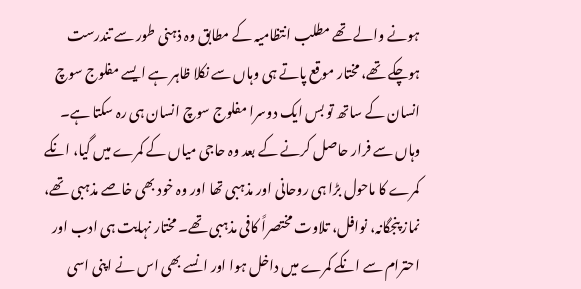ہونے والے تھے مطلب انتظامیہ کے مطابق وہ ذہنی طور سے تندرست ہوچکے تھے، مختار موقع پاتے ہی وہاں سے نکلا ظاہر ہے ایسے مفلوج سوچ انسان کے ساتھ تو بس ایک دوسرا مفلوج سوچ انسان ہی رہ سکتا ہے۔ وہاں سے فرار حاصل کرنے کے بعد وہ حاجی میاں کے کمرے میں گیا، انکے کمرے کا ماحول بڑا ہی روحانی اور مذہبی تھا اور وہ خود بھی خاصے مذہبی تھے، نماز پنجگانہ، نوافل، تلاوت مختصراً کافی مذہبی تھے۔ مختار نہایت ہی ادب اور احترام سے انکے کمرے میں داخل ہوا اور انسے بھی اس نے اپنی اسی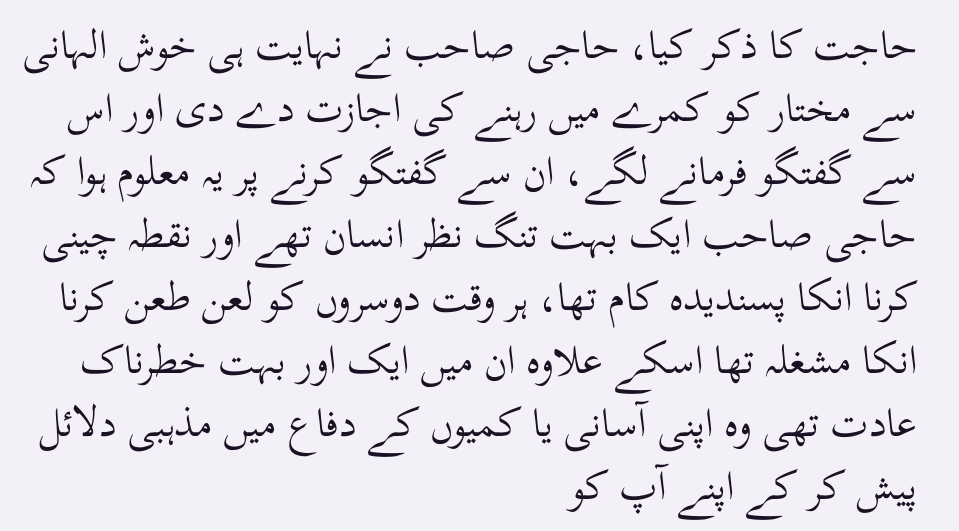حاجت کا ذکر کیا، حاجی صاحب نے نہایت ہی خوش الہانی سے مختار کو کمرے میں رہنے کی اجازت دے دی اور اس سے گفتگو فرمانے لگے، ان سے گفتگو کرنے پر یہ معلوم ہوا کہ حاجی صاحب ایک بہت تنگ نظر انسان تھے اور نقطہ چینی کرنا انکا پسندیدہ کام تھا، ہر وقت دوسروں کو لعن طعن کرنا انکا مشغلہ تھا اسکے علاوہ ان میں ایک اور بہت خطرناک عادت تھی وہ اپنی آسانی یا کمیوں کے دفاع میں مذہبی دلائل پیش کر کے اپنے آپ کو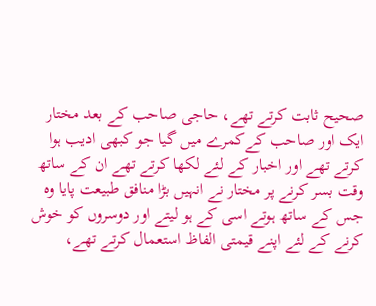صحیح ثابت کرتے تھے، حاجی صاحب کے بعد مختار ایک اور صاحب کےکمرے میں گیا جو کبھی ادیب ہوا کرتے تھے اور اخبار کے لئے لکھا کرتے تھے ان کے ساتھ وقت بسر کرنے پر مختار نے انہیں بڑا منافق طبیعت پایا وہ جس کے ساتھ ہوتے اسی کے ہو لیتے اور دوسروں کو خوش کرنے کے لئے اپنے قیمتی الفاظ استعمال کرتے تھے،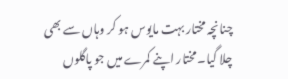چنانچہ مختار بہت مایوس ہو کر وہاں سے بھی چلا گیا۔ مختار اپنے کمرے میں جو پاگلوں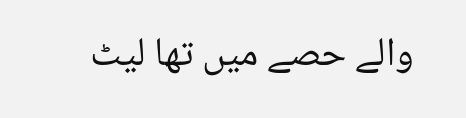والے حصے میں تھا لیٹ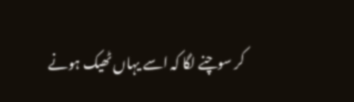کر سوچنے لگا کہ اسے یہاں ٹھیک ہونے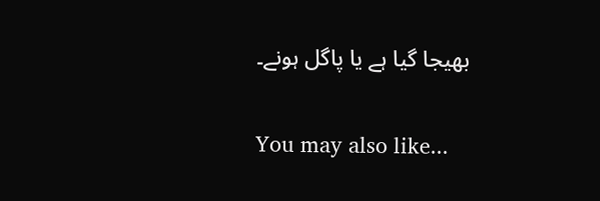بھیجا گیا ہے یا پاگل ہونے۔

You may also like...